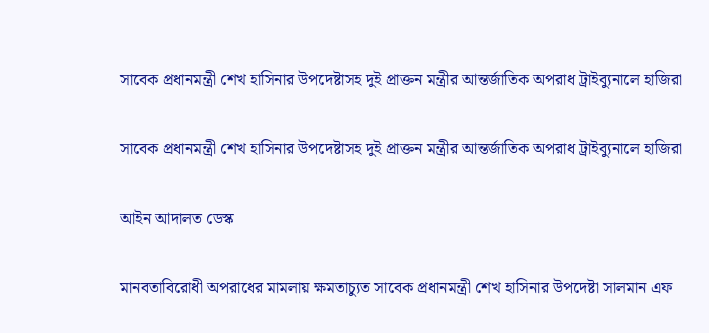সাবেক প্রধানমন্ত্রী শেখ হাসিনার উপদেষ্টাসহ দুই প্রাক্তন মন্ত্রীর আন্তর্জাতিক অপরাধ ট্রাইব্যুনালে হাজিরা

সাবেক প্রধানমন্ত্রী শেখ হাসিনার উপদেষ্টাসহ দুই প্রাক্তন মন্ত্রীর আন্তর্জাতিক অপরাধ ট্রাইব্যুনালে হাজিরা

আইন আদালত ডেস্ক

মানবতাবিরোধী অপরাধের মামলায় ক্ষমতাচ্যুত সাবেক প্রধানমন্ত্রী শেখ হাসিনার উপদেষ্টা সালমান এফ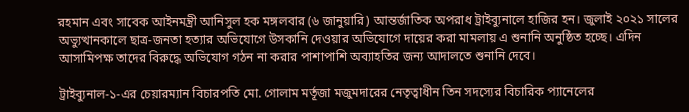রহমান এবং সাবেক আইনমন্ত্রী আনিসুল হক মঙ্গলবার (৬ জানুয়ারি) আন্তর্জাতিক অপরাধ ট্রাইব্যুনালে হাজির হন। জুলাই ২০২১ সালের অভ্যুত্থানকালে ছাত্র-জনতা হত্যার অভিযোগে উসকানি দেওয়ার অভিযোগে দায়ের করা মামলায় এ শুনানি অনুষ্ঠিত হচ্ছে। এদিন আসামিপক্ষ তাদের বিরুদ্ধে অভিযোগ গঠন না করার পাশাপাশি অব্যাহতির জন্য আদালতে শুনানি দেবে।

ট্রাইব্যুনাল-১-এর চেয়ারম্যান বিচারপতি মো. গোলাম মর্তূজা মজুমদারের নেতৃত্বাধীন তিন সদস্যের বিচারিক প্যানেলের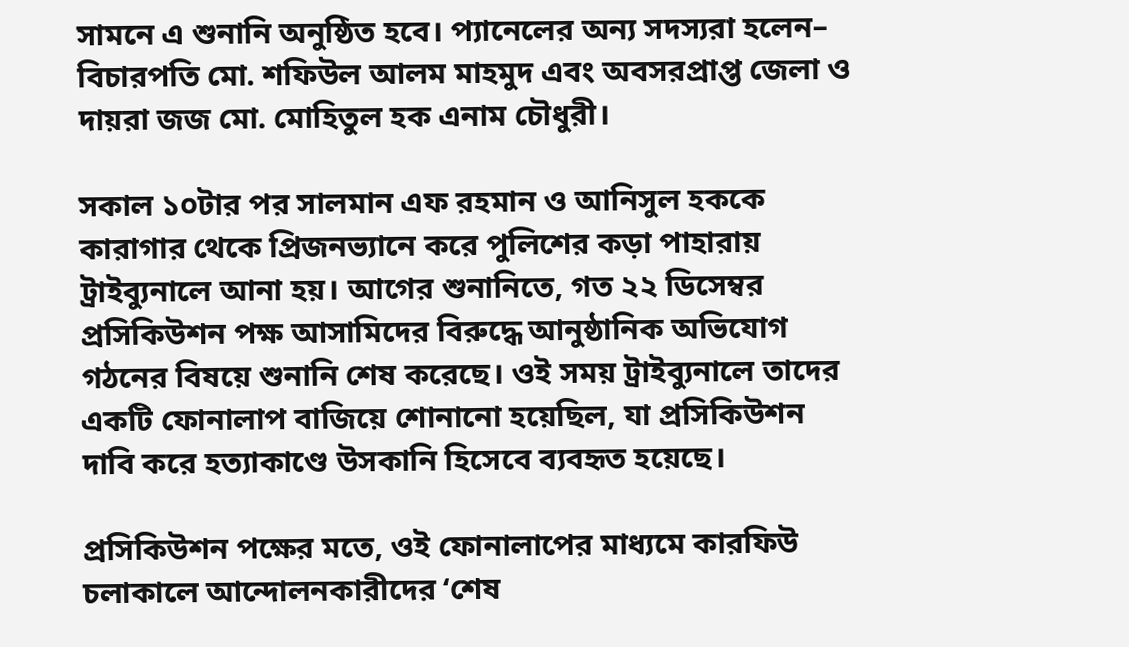সামনে এ শুনানি অনুষ্ঠিত হবে। প্যানেলের অন্য সদস্যরা হলেন– বিচারপতি মো. শফিউল আলম মাহমুদ এবং অবসরপ্রাপ্ত জেলা ও দায়রা জজ মো. মোহিতুল হক এনাম চৌধুরী।

সকাল ১০টার পর সালমান এফ রহমান ও আনিসুল হককে কারাগার থেকে প্রিজনভ্যানে করে পুলিশের কড়া পাহারায় ট্রাইব্যুনালে আনা হয়। আগের শুনানিতে, গত ২২ ডিসেম্বর প্রসিকিউশন পক্ষ আসামিদের বিরুদ্ধে আনুষ্ঠানিক অভিযোগ গঠনের বিষয়ে শুনানি শেষ করেছে। ওই সময় ট্রাইব্যুনালে তাদের একটি ফোনালাপ বাজিয়ে শোনানো হয়েছিল, যা প্রসিকিউশন দাবি করে হত্যাকাণ্ডে উসকানি হিসেবে ব্যবহৃত হয়েছে।

প্রসিকিউশন পক্ষের মতে, ওই ফোনালাপের মাধ্যমে কারফিউ চলাকালে আন্দোলনকারীদের ‘শেষ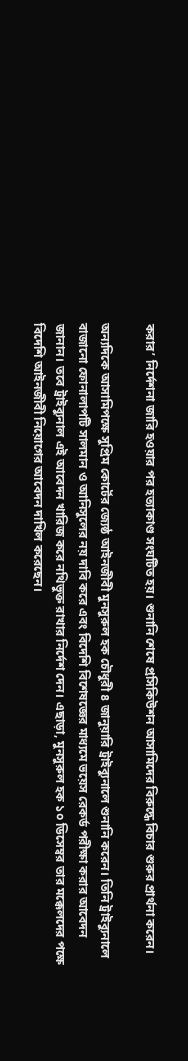করার’ নির্দেশনা জারি হওয়ার পর হত্যাকাণ্ড সংঘটিত হয়। শুনানি শেষে প্রসিকিউশন আসামিদের বিরুদ্ধে বিচার শুরুর প্রার্থনা করেন।

অন্যদিকে আসামিপক্ষে সুপ্রিম কোর্টের জ্যেষ্ঠ আইনজীবী মুনসুরুল হক চৌধুরী ৪ জানুয়ারি ট্রাইব্যুনালে শুনানি করেন। তিনি ট্রাইব্যুনালে বাজানো ফোনালাপটি সালমান ও আনিসুলের নয় দাবি করে এবং বিদেশি বিশেষজ্ঞের মাধ্যমে ভয়েস রেকর্ড পরীক্ষা করার আবেদন জানান। তবে ট্রাইব্যুনাল এই আবেদন খারিজ করে নথিভুক্ত রাখার নির্দেশ দেন। এছাড়া, মুনসুরুল হক ১০ ডিসেম্বর তার মক্কেলদের পক্ষে বিদেশি আইনজীবী নিয়োগের আবেদন দাখিল করেছেন।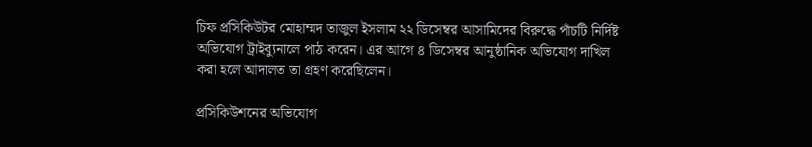চিফ প্রসিকিউটর মোহাম্মদ তাজুল ইসলাম ২২ ডিসেম্বর আসামিদের বিরুদ্ধে পাঁচটি নির্দিষ্ট অভিযোগ ট্রাইব্যুনালে পাঠ করেন। এর আগে ৪ ডিসেম্বর আনুষ্ঠানিক অভিযোগ দাখিল করা হলে আদালত তা গ্রহণ করেছিলেন।

প্রসিকিউশনের অভিযোগ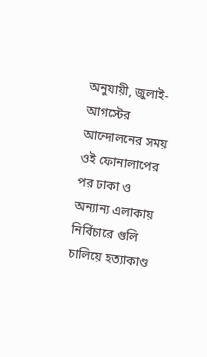অনুযায়ী, জুলাই-আগস্টের আন্দোলনের সময় ওই ফোনালাপের পর ঢাকা ও অন্যান্য এলাকায় নির্বিচারে গুলি চালিয়ে হত্যাকাণ্ড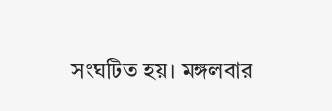সংঘটিত হয়। মঙ্গলবার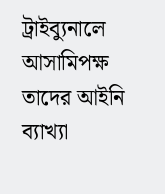ট্রাইব্যুনালে আসামিপক্ষ তাদের আইনি ব্যাখ্যা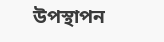উপস্থাপন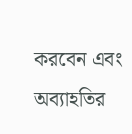করবেন এবং অব্যাহতির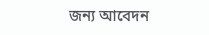জন্য আবেদন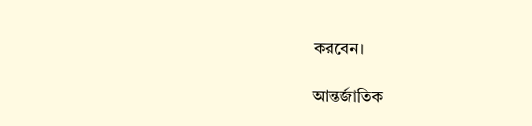করবেন।

আন্তর্জাতিক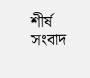শীর্ষ সংবাদ